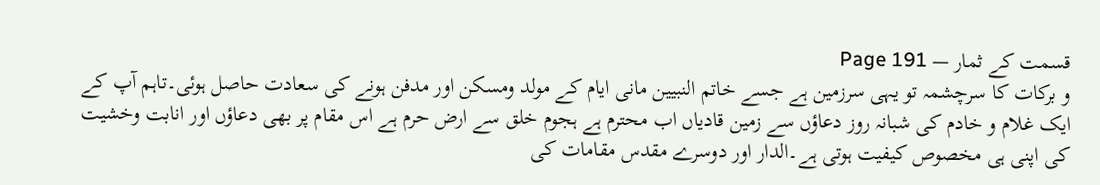قسمت کے ثمار — Page 191
و برکات کا سرچشمہ تو یہی سرزمین ہے جسے خاتم النبیین مانی ایام کے مولد ومسکن اور مدفن ہونے کی سعادت حاصل ہوئی۔تاہم آپ کے ایک غلام و خادم کی شبانہ روز دعاؤں سے زمین قادیاں اب محترم ہے ہجوم خلق سے ارض حرم ہے اس مقام پر بھی دعاؤں اور انابت وخشیت کی اپنی ہی مخصوص کیفیت ہوتی ہے۔الدار اور دوسرے مقدس مقامات کی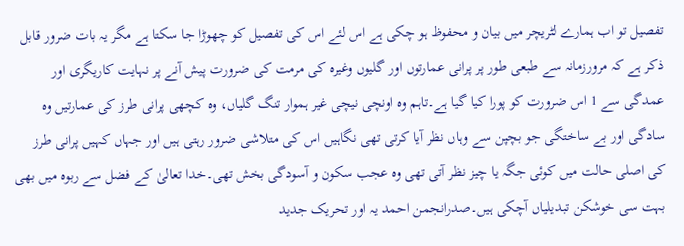تفصیل تو اب ہمارے لٹریچر میں بیان و محفوظ ہو چکی ہے اس لئے اس کی تفصیل کو چھوڑا جا سکتا ہے مگر یہ بات ضرور قابل ذکر ہے کہ مرورزمانہ سے طبعی طور پر پرانی عمارتوں اور گلیوں وغیرہ کی مرمت کی ضرورت پیش آنے پر نہایت کاریگری اور عمدگی سے 1 اس ضرورت کو پورا کیا گیا ہے۔تاہم وہ اونچی نیچی غیر ہموار تنگ گلیاں، وہ کچھی پرانی طرز کی عمارتیں وہ سادگی اور بے ساختگی جو بچپن سے وہاں نظر آیا کرتی تھی نگاہیں اس کی متلاشی ضرور رہتی ہیں اور جہاں کہیں پرانی طرز کی اصلی حالت میں کوئی جگہ یا چیز نظر آتی تھی وہ عجب سکون و آسودگی بخش تھی۔خدا تعالیٰ کے فضل سے ربوہ میں بھی بہت سی خوشکن تبدیلیاں آچکی ہیں۔صدرانجمن احمد یہ اور تحریک جدید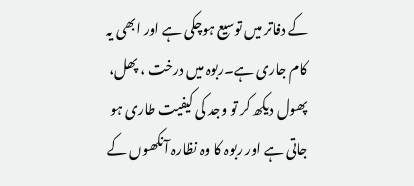کے دفاتر میں توسیع ہوچکی ہے اور ابھی یہ کام جاری ہے۔ربوہ میں درخت ، پھل، پھول دیکھ کر تو وجد کی کیفیت طاری ہو جاتی ہے اور ربوہ کا وہ نظارہ آنکھوں کے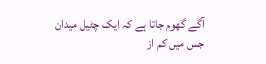آگے گھوم جاتا ہے کہ ایک چٹیل میدان جس میں کم از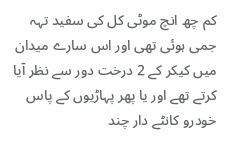کم چھ انچ موٹی کل کی سفید تہہ جمی ہوئی تھی اور اس سارے میدان میں کیکر کے 2 درخت دور سے نظر آیا کرتے تھے اور یا پھر پہاڑیوں کے پاس خودرو کانٹے دار چند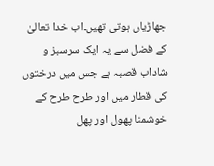جھاڑیاں ہوتی تھیں۔اب خدا تعالیٰ کے فضل سے یہ ایک سرسبز و شاداب قصبہ ہے جس میں درختوں کی قطار میں اور طرح طرح کے خوشمنا پھول اور پھل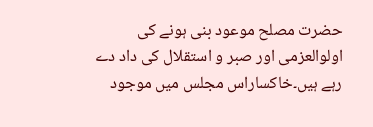حضرت مصلح موعود بنی ہونے کی اولوالعزمی اور صبر و استقلال کی داد دے رہے ہیں۔خاکساراس مجلس میں موجود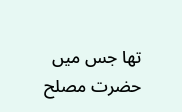تھا جس میں حضرت مصلح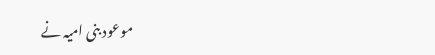موعود بنی امیہ نے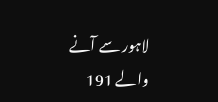لاہور سے آنے والے 191